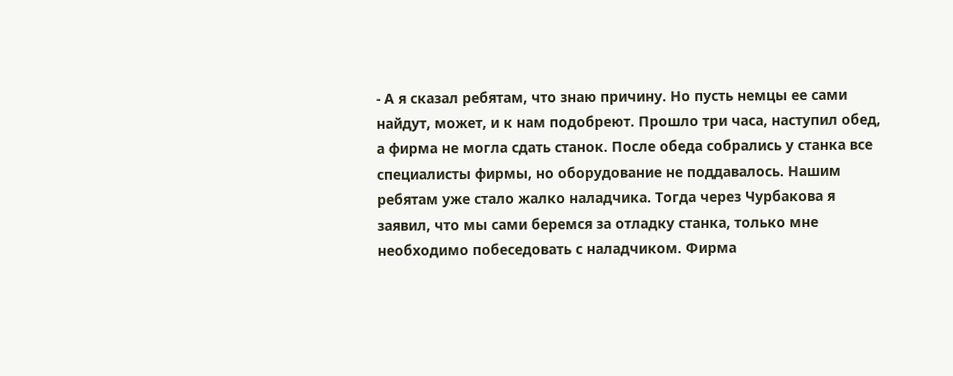- А я сказал ребятам, что знаю причину. Но пусть немцы ее сами найдут, может, и к нам подобреют. Прошло три часа, наступил обед, а фирма не могла сдать станок. После обеда собрались у станка все специалисты фирмы, но оборудование не поддавалось. Нашим ребятам уже стало жалко наладчика. Тогда через Чурбакова я заявил, что мы сами беремся за отладку станка, только мне необходимо побеседовать с наладчиком. Фирма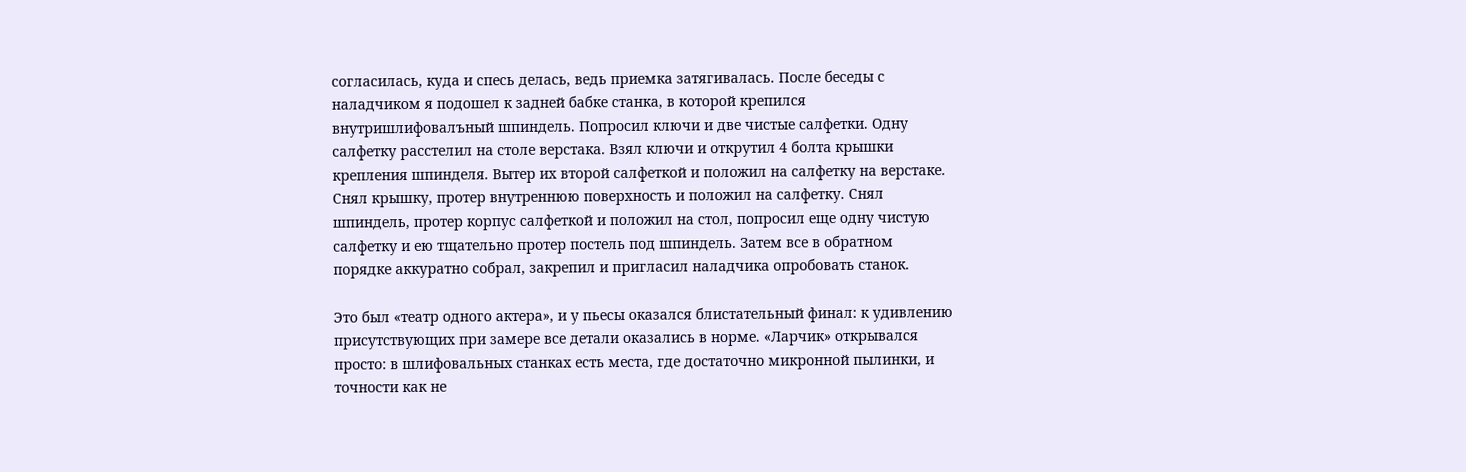согласилась, куда и спесь делась, ведь приемка затягивалась. После беседы с наладчиком я подошел к задней бабке станка, в которой крепился внутришлифовалъный шпиндель. Попросил ключи и две чистые салфетки. Одну салфетку расстелил на столе верстака. Взял ключи и открутил 4 болта крышки крепления шпинделя. Вытер их второй салфеткой и положил на салфетку на верстаке. Снял крышку, протер внутреннюю поверхность и положил на салфетку. Снял шпиндель, протер корпус салфеткой и положил на стол, попросил еще одну чистую салфетку и ею тщательно протер постель под шпиндель. Затем все в обратном порядке аккуратно собрал, закрепил и пригласил наладчика опробовать станок.

Это был «театр одного актера», и у пьесы оказался блистательный финал: к удивлению присутствующих при замере все детали оказались в норме. «Ларчик» открывался просто: в шлифовальных станках есть места, где достаточно микронной пылинки, и точности как не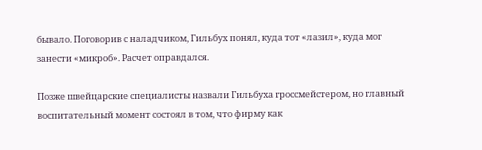бывало. Поговорив с наладчиком, Гильбух понял, куда тот «лазил», куда мог занести «микроб». Расчет оправдался.

Позже швейцарские специалисты назвали Гильбуха гроссмейстером, но главный воспитательный момент состоял в том, что фирму как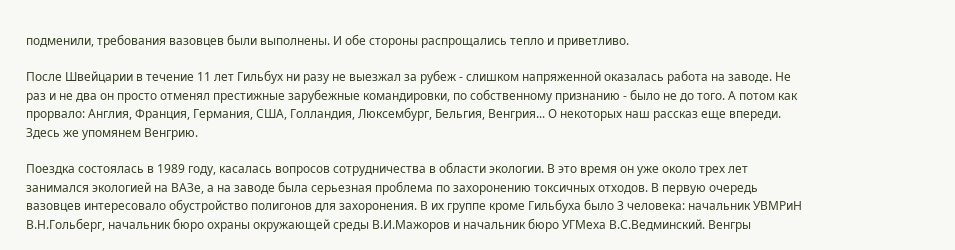подменили, требования вазовцев были выполнены. И обе стороны распрощались тепло и приветливо.

После Швейцарии в течение 11 лет Гильбух ни разу не выезжал за рубеж - слишком напряженной оказалась работа на заводе. Не раз и не два он просто отменял престижные зарубежные командировки, по собственному признанию - было не до того. А потом как прорвало: Англия, Франция, Германия, США, Голландия, Люксембург, Бельгия, Венгрия... О некоторых наш рассказ еще впереди. Здесь же упомянем Венгрию.

Поездка состоялась в 1989 году, касалась вопросов сотрудничества в области экологии. В это время он уже около трех лет занимался экологией на ВАЗе, а на заводе была серьезная проблема по захоронению токсичных отходов. В первую очередь вазовцев интересовало обустройство полигонов для захоронения. В их группе кроме Гильбуха было 3 человека: начальник УВМРиН В.Н.Гольберг, начальник бюро охраны окружающей среды В.И.Мажоров и начальник бюро УГМеха В.С.Ведминский. Венгры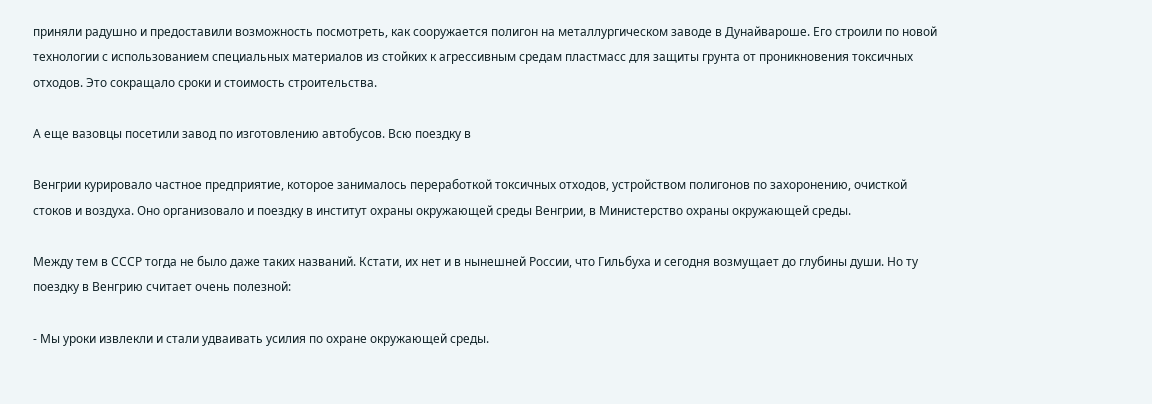приняли радушно и предоставили возможность посмотреть, как сооружается полигон на металлургическом заводе в Дунайвароше. Его строили по новой технологии с использованием специальных материалов из стойких к агрессивным средам пластмасс для защиты грунта от проникновения токсичных отходов. Это сокращало сроки и стоимость строительства.

А еще вазовцы посетили завод по изготовлению автобусов. Всю поездку в

Венгрии курировало частное предприятие, которое занималось переработкой токсичных отходов, устройством полигонов по захоронению, очисткой стоков и воздуха. Оно организовало и поездку в институт охраны окружающей среды Венгрии, в Министерство охраны окружающей среды.

Между тем в СССР тогда не было даже таких названий. Кстати, их нет и в нынешней России, что Гильбуха и сегодня возмущает до глубины души. Но ту поездку в Венгрию считает очень полезной:

- Мы уроки извлекли и стали удваивать усилия по охране окружающей среды.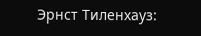Эрнст Тиленхауз: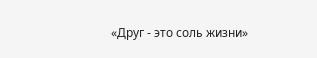«Друг - это соль жизни»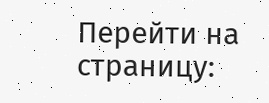Перейти на страницу: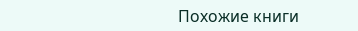Похожие книги